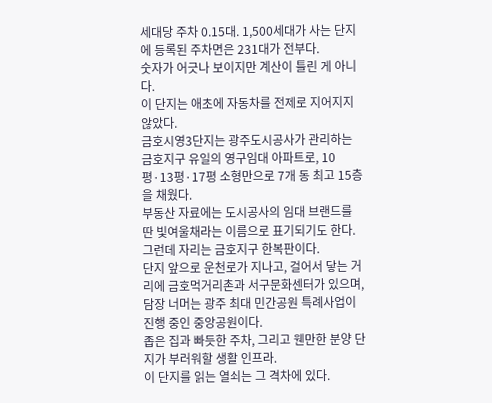세대당 주차 0.15대. 1,500세대가 사는 단지에 등록된 주차면은 231대가 전부다.
숫자가 어긋나 보이지만 계산이 틀린 게 아니다.
이 단지는 애초에 자동차를 전제로 지어지지 않았다.
금호시영3단지는 광주도시공사가 관리하는 금호지구 유일의 영구임대 아파트로, 10평·13평·17평 소형만으로 7개 동 최고 15층을 채웠다.
부동산 자료에는 도시공사의 임대 브랜드를 딴 빛여울채라는 이름으로 표기되기도 한다.
그런데 자리는 금호지구 한복판이다.
단지 앞으로 운천로가 지나고, 걸어서 닿는 거리에 금호먹거리촌과 서구문화센터가 있으며, 담장 너머는 광주 최대 민간공원 특례사업이 진행 중인 중앙공원이다.
좁은 집과 빠듯한 주차, 그리고 웬만한 분양 단지가 부러워할 생활 인프라.
이 단지를 읽는 열쇠는 그 격차에 있다.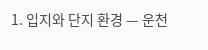1. 입지와 단지 환경 — 운천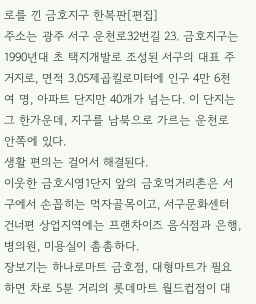로를 낀 금호지구 한복판[편집]
주소는 광주 서구 운천로32번길 23. 금호지구는 1990년대 초 택지개발로 조성된 서구의 대표 주거지로, 면적 3.05제곱킬로미터에 인구 4만 6천여 명, 아파트 단지만 40개가 넘는다. 이 단지는 그 한가운데, 지구를 남북으로 가르는 운천로 안쪽에 있다.
생활 편의는 걸어서 해결된다.
이웃한 금호시영1단지 앞의 금호먹거리촌은 서구에서 손꼽히는 먹자골목이고, 서구문화센터 건너편 상업지역에는 프랜차이즈 음식점과 은행, 병의원, 미용실이 촘촘하다.
장보기는 하나로마트 금호점, 대형마트가 필요하면 차로 5분 거리의 롯데마트 월드컵점이 대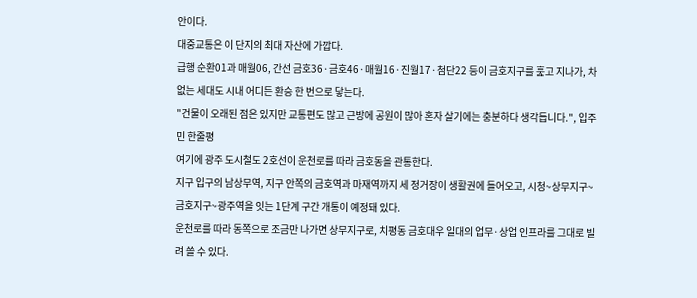안이다.
대중교통은 이 단지의 최대 자산에 가깝다.
급행 순환01과 매월06, 간선 금호36·금호46·매월16·진월17·첨단22 등이 금호지구를 훑고 지나가, 차 없는 세대도 시내 어디든 환승 한 번으로 닿는다.
"건물이 오래된 점은 있지만 교통편도 많고 근방에 공원이 많아 혼자 살기에는 충분하다 생각듭니다.", 입주민 한줄평
여기에 광주 도시철도 2호선이 운천로를 따라 금호동을 관통한다.
지구 입구의 남상무역, 지구 안쪽의 금호역과 마재역까지 세 정거장이 생활권에 들어오고, 시청~상무지구~금호지구~광주역을 잇는 1단계 구간 개통이 예정돼 있다.
운천로를 따라 동쪽으로 조금만 나가면 상무지구로, 치평동 금호대우 일대의 업무·상업 인프라를 그대로 빌려 쓸 수 있다.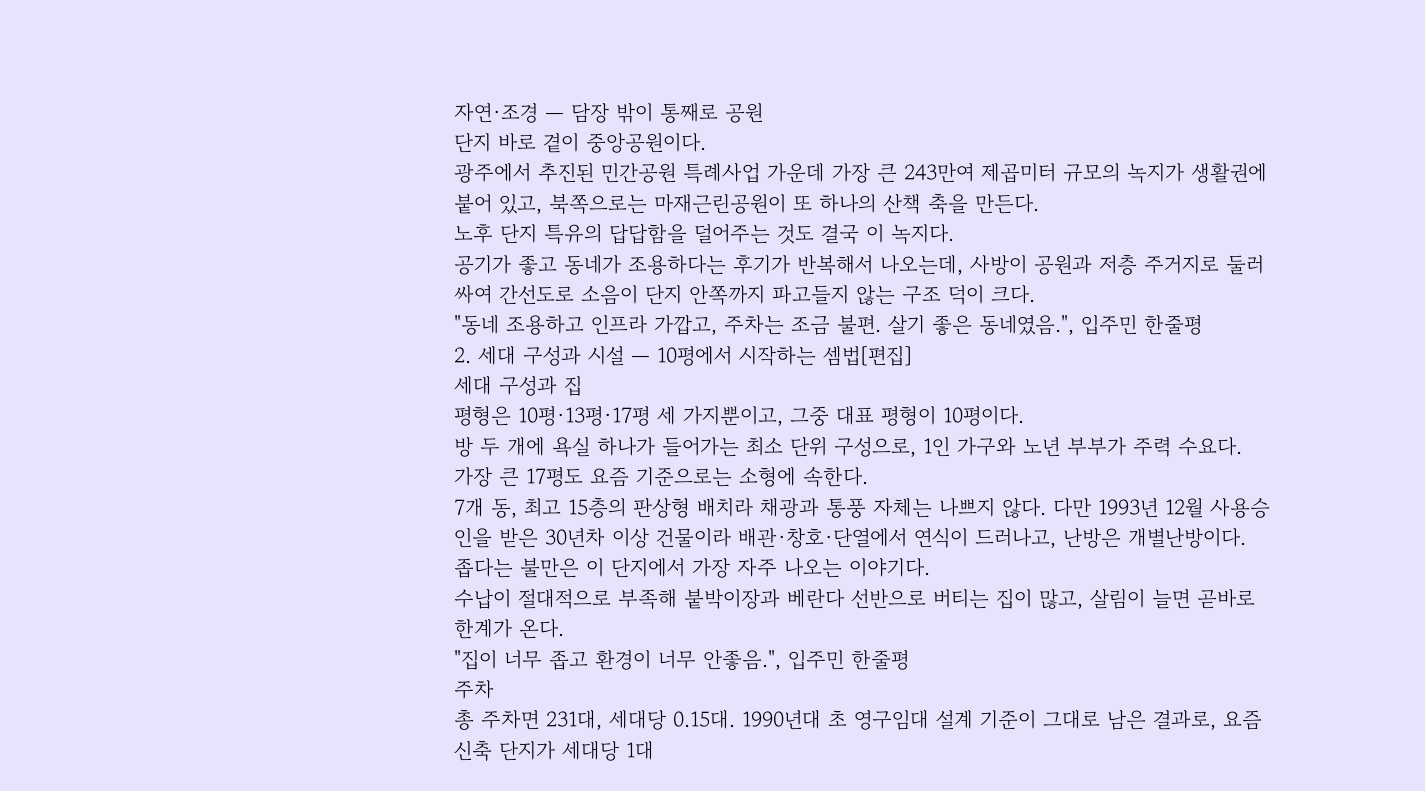자연·조경 — 담장 밖이 통째로 공원
단지 바로 곁이 중앙공원이다.
광주에서 추진된 민간공원 특례사업 가운데 가장 큰 243만여 제곱미터 규모의 녹지가 생활권에 붙어 있고, 북쪽으로는 마재근린공원이 또 하나의 산책 축을 만든다.
노후 단지 특유의 답답함을 덜어주는 것도 결국 이 녹지다.
공기가 좋고 동네가 조용하다는 후기가 반복해서 나오는데, 사방이 공원과 저층 주거지로 둘러싸여 간선도로 소음이 단지 안쪽까지 파고들지 않는 구조 덕이 크다.
"동네 조용하고 인프라 가깝고, 주차는 조금 불편. 살기 좋은 동네였음.", 입주민 한줄평
2. 세대 구성과 시설 — 10평에서 시작하는 셈법[편집]
세대 구성과 집
평형은 10평·13평·17평 세 가지뿐이고, 그중 대표 평형이 10평이다.
방 두 개에 욕실 하나가 들어가는 최소 단위 구성으로, 1인 가구와 노년 부부가 주력 수요다.
가장 큰 17평도 요즘 기준으로는 소형에 속한다.
7개 동, 최고 15층의 판상형 배치라 채광과 통풍 자체는 나쁘지 않다. 다만 1993년 12월 사용승인을 받은 30년차 이상 건물이라 배관·창호·단열에서 연식이 드러나고, 난방은 개별난방이다.
좁다는 불만은 이 단지에서 가장 자주 나오는 이야기다.
수납이 절대적으로 부족해 붙박이장과 베란다 선반으로 버티는 집이 많고, 살림이 늘면 곧바로 한계가 온다.
"집이 너무 좁고 환경이 너무 안좋음.", 입주민 한줄평
주차
총 주차면 231대, 세대당 0.15대. 1990년대 초 영구임대 설계 기준이 그대로 남은 결과로, 요즘 신축 단지가 세대당 1대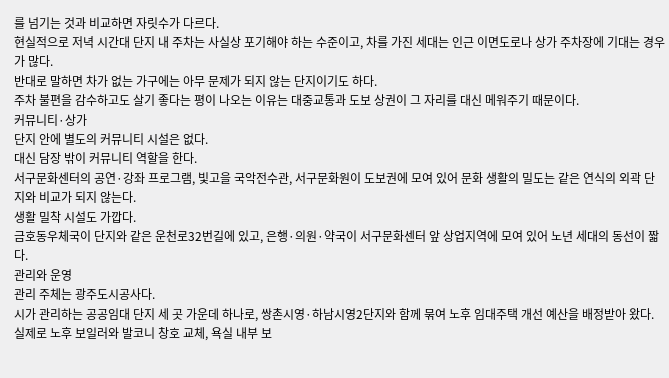를 넘기는 것과 비교하면 자릿수가 다르다.
현실적으로 저녁 시간대 단지 내 주차는 사실상 포기해야 하는 수준이고, 차를 가진 세대는 인근 이면도로나 상가 주차장에 기대는 경우가 많다.
반대로 말하면 차가 없는 가구에는 아무 문제가 되지 않는 단지이기도 하다.
주차 불편을 감수하고도 살기 좋다는 평이 나오는 이유는 대중교통과 도보 상권이 그 자리를 대신 메워주기 때문이다.
커뮤니티·상가
단지 안에 별도의 커뮤니티 시설은 없다.
대신 담장 밖이 커뮤니티 역할을 한다.
서구문화센터의 공연·강좌 프로그램, 빛고을 국악전수관, 서구문화원이 도보권에 모여 있어 문화 생활의 밀도는 같은 연식의 외곽 단지와 비교가 되지 않는다.
생활 밀착 시설도 가깝다.
금호동우체국이 단지와 같은 운천로32번길에 있고, 은행·의원·약국이 서구문화센터 앞 상업지역에 모여 있어 노년 세대의 동선이 짧다.
관리와 운영
관리 주체는 광주도시공사다.
시가 관리하는 공공임대 단지 세 곳 가운데 하나로, 쌍촌시영·하남시영2단지와 함께 묶여 노후 임대주택 개선 예산을 배정받아 왔다.
실제로 노후 보일러와 발코니 창호 교체, 욕실 내부 보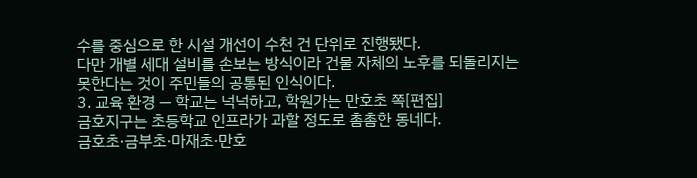수를 중심으로 한 시설 개선이 수천 건 단위로 진행됐다.
다만 개별 세대 설비를 손보는 방식이라 건물 자체의 노후를 되돌리지는 못한다는 것이 주민들의 공통된 인식이다.
3. 교육 환경 — 학교는 넉넉하고, 학원가는 만호초 쪽[편집]
금호지구는 초등학교 인프라가 과할 정도로 촘촘한 동네다.
금호초·금부초·마재초·만호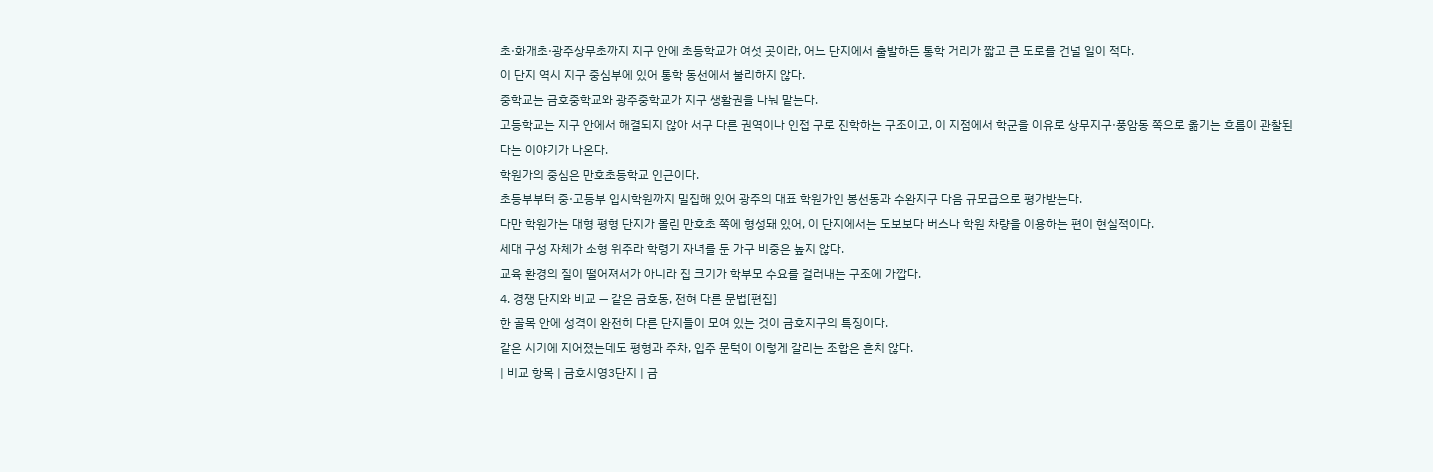초·화개초·광주상무초까지 지구 안에 초등학교가 여섯 곳이라, 어느 단지에서 출발하든 통학 거리가 짧고 큰 도로를 건널 일이 적다.
이 단지 역시 지구 중심부에 있어 통학 동선에서 불리하지 않다.
중학교는 금호중학교와 광주중학교가 지구 생활권을 나눠 맡는다.
고등학교는 지구 안에서 해결되지 않아 서구 다른 권역이나 인접 구로 진학하는 구조이고, 이 지점에서 학군을 이유로 상무지구·풍암동 쪽으로 옮기는 흐름이 관찰된다는 이야기가 나온다.
학원가의 중심은 만호초등학교 인근이다.
초등부부터 중·고등부 입시학원까지 밀집해 있어 광주의 대표 학원가인 봉선동과 수완지구 다음 규모급으로 평가받는다.
다만 학원가는 대형 평형 단지가 몰린 만호초 쪽에 형성돼 있어, 이 단지에서는 도보보다 버스나 학원 차량을 이용하는 편이 현실적이다.
세대 구성 자체가 소형 위주라 학령기 자녀를 둔 가구 비중은 높지 않다.
교육 환경의 질이 떨어져서가 아니라 집 크기가 학부모 수요를 걸러내는 구조에 가깝다.
4. 경쟁 단지와 비교 — 같은 금호동, 전혀 다른 문법[편집]
한 골목 안에 성격이 완전히 다른 단지들이 모여 있는 것이 금호지구의 특징이다.
같은 시기에 지어졌는데도 평형과 주차, 입주 문턱이 이렇게 갈리는 조합은 흔치 않다.
| 비교 항목 | 금호시영3단지 | 금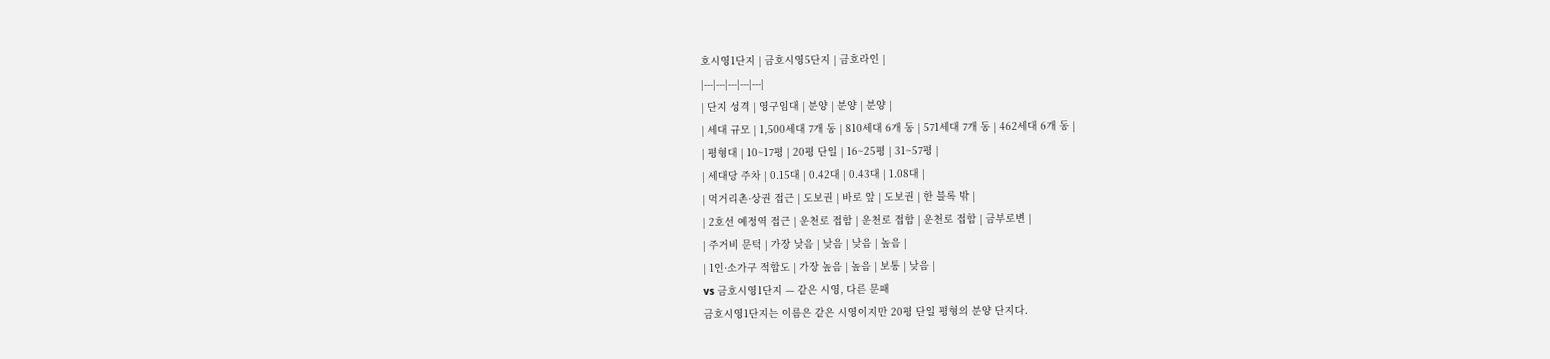호시영1단지 | 금호시영5단지 | 금호라인 |
|---|---|---|---|---|
| 단지 성격 | 영구임대 | 분양 | 분양 | 분양 |
| 세대 규모 | 1,500세대 7개 동 | 810세대 6개 동 | 571세대 7개 동 | 462세대 6개 동 |
| 평형대 | 10~17평 | 20평 단일 | 16~25평 | 31~57평 |
| 세대당 주차 | 0.15대 | 0.42대 | 0.43대 | 1.08대 |
| 먹거리촌·상권 접근 | 도보권 | 바로 앞 | 도보권 | 한 블록 밖 |
| 2호선 예정역 접근 | 운천로 접함 | 운천로 접함 | 운천로 접함 | 금부로변 |
| 주거비 문턱 | 가장 낮음 | 낮음 | 낮음 | 높음 |
| 1인·소가구 적합도 | 가장 높음 | 높음 | 보통 | 낮음 |
vs 금호시영1단지 — 같은 시영, 다른 문패
금호시영1단지는 이름은 같은 시영이지만 20평 단일 평형의 분양 단지다.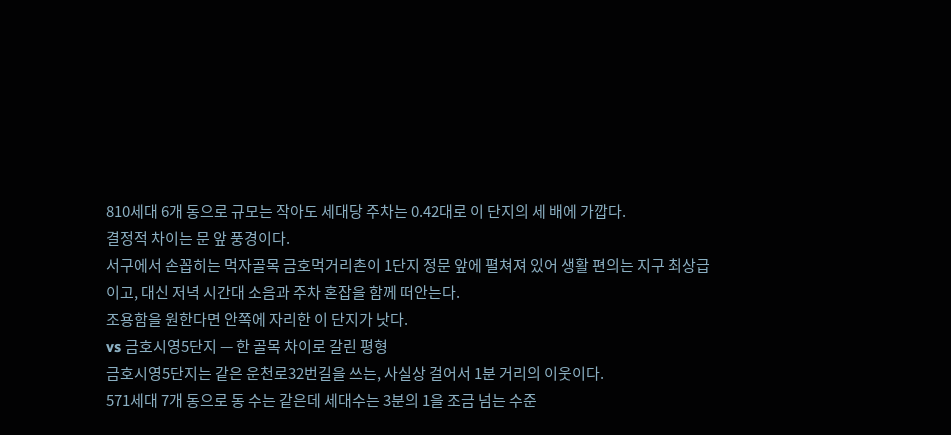810세대 6개 동으로 규모는 작아도 세대당 주차는 0.42대로 이 단지의 세 배에 가깝다.
결정적 차이는 문 앞 풍경이다.
서구에서 손꼽히는 먹자골목 금호먹거리촌이 1단지 정문 앞에 펼쳐져 있어 생활 편의는 지구 최상급이고, 대신 저녁 시간대 소음과 주차 혼잡을 함께 떠안는다.
조용함을 원한다면 안쪽에 자리한 이 단지가 낫다.
vs 금호시영5단지 — 한 골목 차이로 갈린 평형
금호시영5단지는 같은 운천로32번길을 쓰는, 사실상 걸어서 1분 거리의 이웃이다.
571세대 7개 동으로 동 수는 같은데 세대수는 3분의 1을 조금 넘는 수준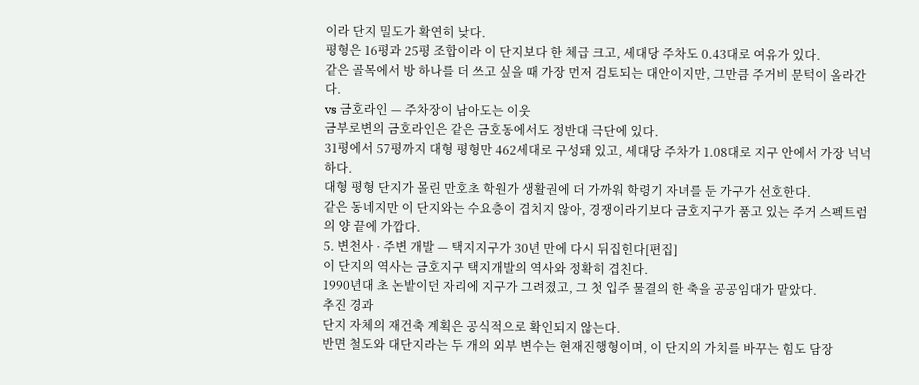이라 단지 밀도가 확연히 낮다.
평형은 16평과 25평 조합이라 이 단지보다 한 체급 크고, 세대당 주차도 0.43대로 여유가 있다.
같은 골목에서 방 하나를 더 쓰고 싶을 때 가장 먼저 검토되는 대안이지만, 그만큼 주거비 문턱이 올라간다.
vs 금호라인 — 주차장이 남아도는 이웃
금부로변의 금호라인은 같은 금호동에서도 정반대 극단에 있다.
31평에서 57평까지 대형 평형만 462세대로 구성돼 있고, 세대당 주차가 1.08대로 지구 안에서 가장 넉넉하다.
대형 평형 단지가 몰린 만호초 학원가 생활권에 더 가까워 학령기 자녀를 둔 가구가 선호한다.
같은 동네지만 이 단지와는 수요층이 겹치지 않아, 경쟁이라기보다 금호지구가 품고 있는 주거 스펙트럼의 양 끝에 가깝다.
5. 변천사 · 주변 개발 — 택지지구가 30년 만에 다시 뒤집힌다[편집]
이 단지의 역사는 금호지구 택지개발의 역사와 정확히 겹친다.
1990년대 초 논밭이던 자리에 지구가 그려졌고, 그 첫 입주 물결의 한 축을 공공임대가 맡았다.
추진 경과
단지 자체의 재건축 계획은 공식적으로 확인되지 않는다.
반면 철도와 대단지라는 두 개의 외부 변수는 현재진행형이며, 이 단지의 가치를 바꾸는 힘도 담장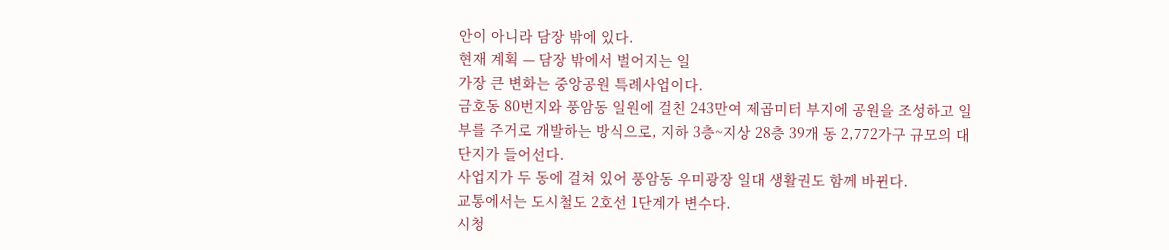안이 아니라 담장 밖에 있다.
현재 계획 — 담장 밖에서 벌어지는 일
가장 큰 변화는 중앙공원 특례사업이다.
금호동 80번지와 풍암동 일원에 걸친 243만여 제곱미터 부지에 공원을 조성하고 일부를 주거로 개발하는 방식으로, 지하 3층~지상 28층 39개 동 2,772가구 규모의 대단지가 들어선다.
사업지가 두 동에 걸쳐 있어 풍암동 우미광장 일대 생활권도 함께 바뀐다.
교통에서는 도시철도 2호선 1단계가 변수다.
시청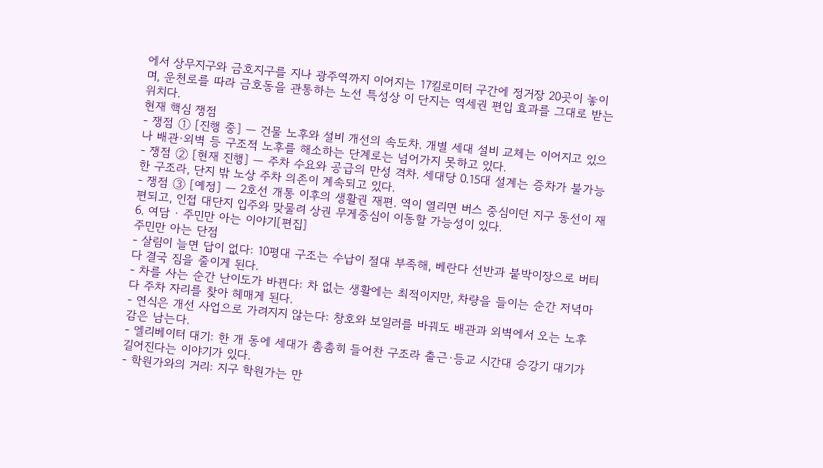에서 상무지구와 금호지구를 지나 광주역까지 이어지는 17킬로미터 구간에 정거장 20곳이 놓이며, 운천로를 따라 금호동을 관통하는 노선 특성상 이 단지는 역세권 편입 효과를 그대로 받는 위치다.
현재 핵심 쟁점
- 쟁점 ① [진행 중] — 건물 노후와 설비 개선의 속도차. 개별 세대 설비 교체는 이어지고 있으나 배관·외벽 등 구조적 노후를 해소하는 단계로는 넘어가지 못하고 있다.
- 쟁점 ② [현재 진행] — 주차 수요와 공급의 만성 격차. 세대당 0.15대 설계는 증차가 불가능한 구조라, 단지 밖 노상 주차 의존이 계속되고 있다.
- 쟁점 ③ [예정] — 2호선 개통 이후의 생활권 재편. 역이 열리면 버스 중심이던 지구 동선이 재편되고, 인접 대단지 입주와 맞물려 상권 무게중심이 이동할 가능성이 있다.
6. 여담 · 주민만 아는 이야기[편집]
주민만 아는 단점
- 살림이 늘면 답이 없다: 10평대 구조는 수납이 절대 부족해, 베란다 선반과 붙박이장으로 버티다 결국 짐을 줄이게 된다.
- 차를 사는 순간 난이도가 바뀐다: 차 없는 생활에는 최적이지만, 차량을 들이는 순간 저녁마다 주차 자리를 찾아 헤매게 된다.
- 연식은 개선 사업으로 가려지지 않는다: 창호와 보일러를 바꿔도 배관과 외벽에서 오는 노후감은 남는다.
- 엘리베이터 대기: 한 개 동에 세대가 촘촘히 들어찬 구조라 출근·등교 시간대 승강기 대기가 길어진다는 이야기가 있다.
- 학원가와의 거리: 지구 학원가는 만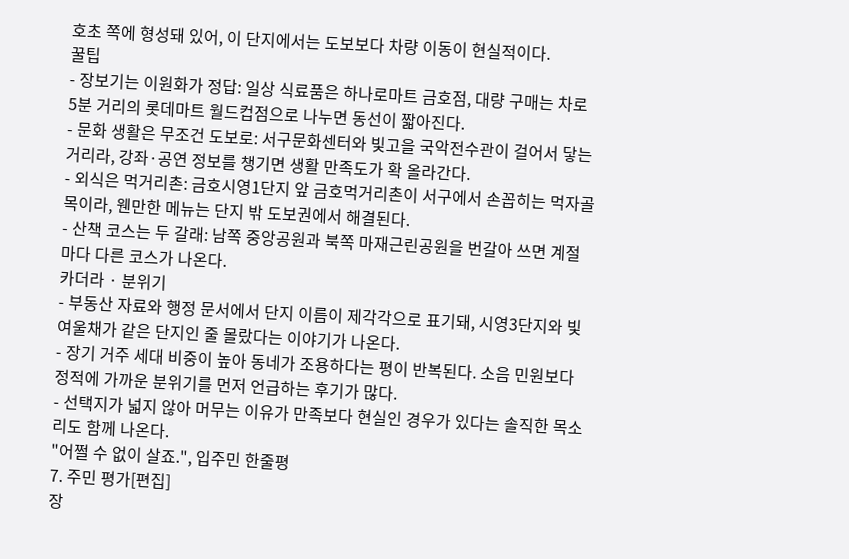호초 쪽에 형성돼 있어, 이 단지에서는 도보보다 차량 이동이 현실적이다.
꿀팁
- 장보기는 이원화가 정답: 일상 식료품은 하나로마트 금호점, 대량 구매는 차로 5분 거리의 롯데마트 월드컵점으로 나누면 동선이 짧아진다.
- 문화 생활은 무조건 도보로: 서구문화센터와 빛고을 국악전수관이 걸어서 닿는 거리라, 강좌·공연 정보를 챙기면 생활 만족도가 확 올라간다.
- 외식은 먹거리촌: 금호시영1단지 앞 금호먹거리촌이 서구에서 손꼽히는 먹자골목이라, 웬만한 메뉴는 단지 밖 도보권에서 해결된다.
- 산책 코스는 두 갈래: 남쪽 중앙공원과 북쪽 마재근린공원을 번갈아 쓰면 계절마다 다른 코스가 나온다.
카더라 · 분위기
- 부동산 자료와 행정 문서에서 단지 이름이 제각각으로 표기돼, 시영3단지와 빛여울채가 같은 단지인 줄 몰랐다는 이야기가 나온다.
- 장기 거주 세대 비중이 높아 동네가 조용하다는 평이 반복된다. 소음 민원보다 정적에 가까운 분위기를 먼저 언급하는 후기가 많다.
- 선택지가 넓지 않아 머무는 이유가 만족보다 현실인 경우가 있다는 솔직한 목소리도 함께 나온다.
"어쩔 수 없이 살죠.", 입주민 한줄평
7. 주민 평가[편집]
장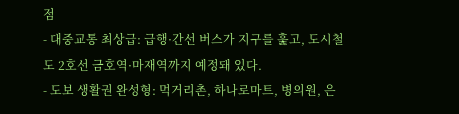점
- 대중교통 최상급: 급행·간선 버스가 지구를 훑고, 도시철도 2호선 금호역·마재역까지 예정돼 있다.
- 도보 생활권 완성형: 먹거리촌, 하나로마트, 병의원, 은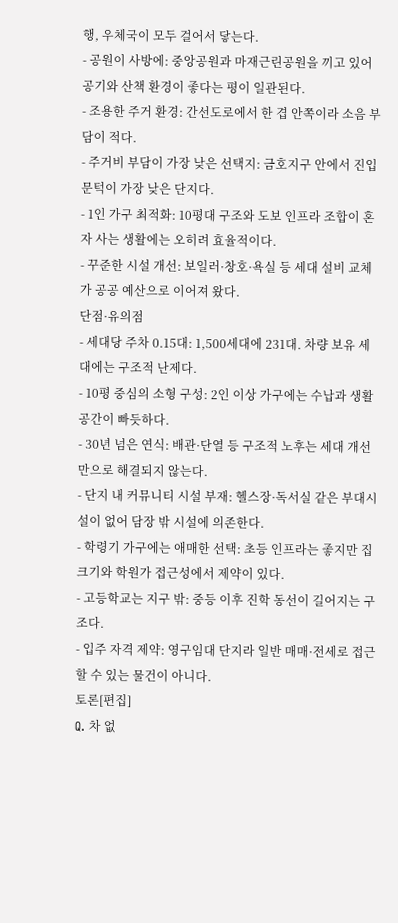행, 우체국이 모두 걸어서 닿는다.
- 공원이 사방에: 중앙공원과 마재근린공원을 끼고 있어 공기와 산책 환경이 좋다는 평이 일관된다.
- 조용한 주거 환경: 간선도로에서 한 겹 안쪽이라 소음 부담이 적다.
- 주거비 부담이 가장 낮은 선택지: 금호지구 안에서 진입 문턱이 가장 낮은 단지다.
- 1인 가구 최적화: 10평대 구조와 도보 인프라 조합이 혼자 사는 생활에는 오히려 효율적이다.
- 꾸준한 시설 개선: 보일러·창호·욕실 등 세대 설비 교체가 공공 예산으로 이어져 왔다.
단점·유의점
- 세대당 주차 0.15대: 1,500세대에 231대. 차량 보유 세대에는 구조적 난제다.
- 10평 중심의 소형 구성: 2인 이상 가구에는 수납과 생활 공간이 빠듯하다.
- 30년 넘은 연식: 배관·단열 등 구조적 노후는 세대 개선만으로 해결되지 않는다.
- 단지 내 커뮤니티 시설 부재: 헬스장·독서실 같은 부대시설이 없어 담장 밖 시설에 의존한다.
- 학령기 가구에는 애매한 선택: 초등 인프라는 좋지만 집 크기와 학원가 접근성에서 제약이 있다.
- 고등학교는 지구 밖: 중등 이후 진학 동선이 길어지는 구조다.
- 입주 자격 제약: 영구임대 단지라 일반 매매·전세로 접근할 수 있는 물건이 아니다.
토론[편집]
Q. 차 없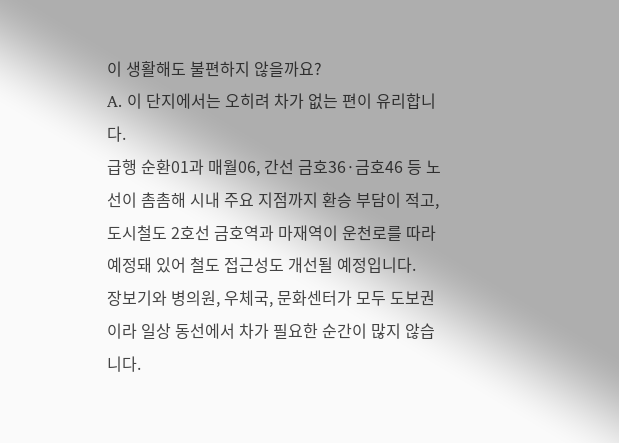이 생활해도 불편하지 않을까요?
A. 이 단지에서는 오히려 차가 없는 편이 유리합니다.
급행 순환01과 매월06, 간선 금호36·금호46 등 노선이 촘촘해 시내 주요 지점까지 환승 부담이 적고, 도시철도 2호선 금호역과 마재역이 운천로를 따라 예정돼 있어 철도 접근성도 개선될 예정입니다.
장보기와 병의원, 우체국, 문화센터가 모두 도보권이라 일상 동선에서 차가 필요한 순간이 많지 않습니다.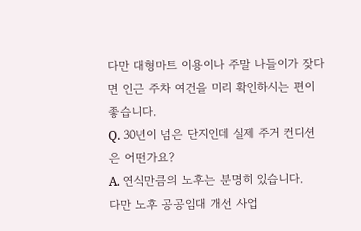다만 대형마트 이용이나 주말 나들이가 잦다면 인근 주차 여건을 미리 확인하시는 편이 좋습니다.
Q. 30년이 넘은 단지인데 실제 주거 컨디션은 어떤가요?
A. 연식만큼의 노후는 분명히 있습니다.
다만 노후 공공임대 개선 사업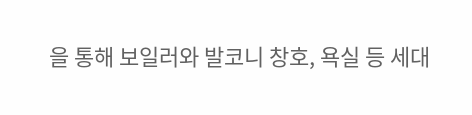을 통해 보일러와 발코니 창호, 욕실 등 세대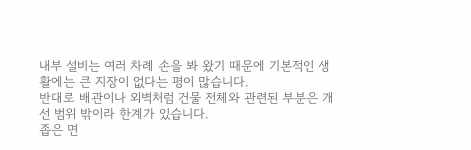내부 설비는 여러 차례 손을 봐 왔기 때문에 기본적인 생활에는 큰 지장이 없다는 평이 많습니다.
반대로 배관이나 외벽처럼 건물 전체와 관련된 부분은 개선 범위 밖이라 한계가 있습니다.
좁은 면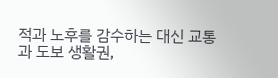적과 노후를 감수하는 대신 교통과 도보 생활권,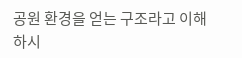공원 환경을 얻는 구조라고 이해하시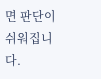면 판단이 쉬워집니다.